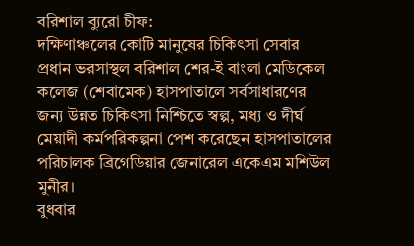বরিশাল ব্যুরো চীফ:
দক্ষিণাঞ্চলের কোটি মানুষের চিকিৎসা সেবার প্রধান ভরসাস্থল বরিশাল শের-ই বাংলা মেডিকেল কলেজ (শেবামেক) হাসপাতালে সর্বসাধারণের জন্য উন্নত চিকিৎসা নিশ্চিতে স্বল্প, মধ্য ও দীর্ঘ মেয়াদী কর্মপরিকল্পনা পেশ করেছেন হাসপাতালের পরিচালক ব্রিগেডিয়ার জেনারেল একেএম মশিউল মুনীর।
বুধবার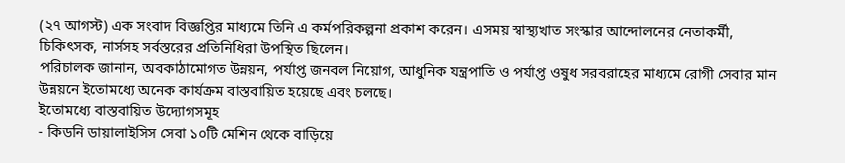(২৭ আগস্ট) এক সংবাদ বিজ্ঞপ্তির মাধ্যমে তিনি এ কর্মপরিকল্পনা প্রকাশ করেন। এসময় স্বাস্থ্যখাত সংস্কার আন্দোলনের নেতাকর্মী, চিকিৎসক, নার্সসহ সর্বস্তরের প্রতিনিধিরা উপস্থিত ছিলেন।
পরিচালক জানান, অবকাঠামোগত উন্নয়ন, পর্যাপ্ত জনবল নিয়োগ, আধুনিক যন্ত্রপাতি ও পর্যাপ্ত ওষুধ সরবরাহের মাধ্যমে রোগী সেবার মান উন্নয়নে ইতোমধ্যে অনেক কার্যক্রম বাস্তবায়িত হয়েছে এবং চলছে।
ইতোমধ্যে বাস্তবায়িত উদ্যোগসমূহ
- কিডনি ডায়ালাইসিস সেবা ১০টি মেশিন থেকে বাড়িয়ে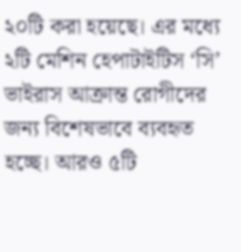২০টি করা হয়েছে। এর মধ্যে ২টি মেশিন হেপাটাইটিস ‘সি’ ভাইরাস আক্রান্ত রোগীদের জন্য বিশেষভাবে ব্যবহৃত হচ্ছে। আরও ৫টি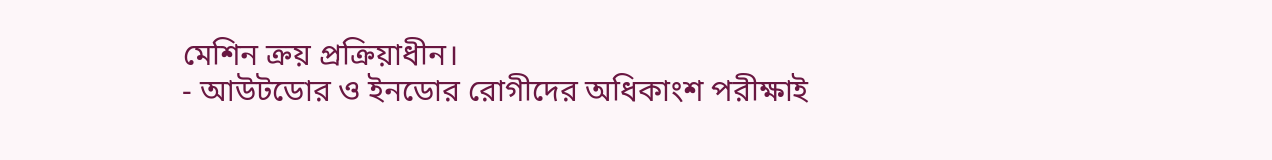মেশিন ক্রয় প্রক্রিয়াধীন।
- আউটডোর ও ইনডোর রোগীদের অধিকাংশ পরীক্ষাই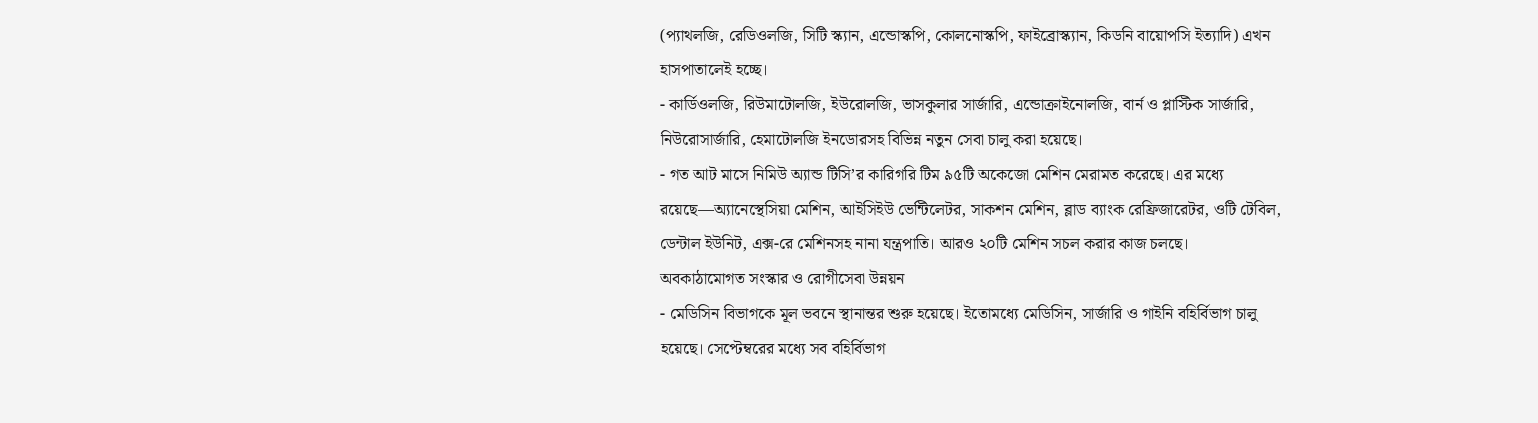(প্যাথলজি, রেডিওলজি, সিটি স্ক্যান, এন্ডোস্কপি, কোলনোস্কপি, ফাইব্রোস্ক্যান, কিডনি বায়োপসি ইত্যাদি) এখন হাসপাতালেই হচ্ছে।
- কার্ডিওলজি, রিউমাটোলজি, ইউরোলজি, ভাসকুলার সার্জারি, এন্ডোক্রাইনোলজি, বার্ন ও প্লাস্টিক সার্জারি, নিউরোসার্জারি, হেমাটোলজি ইনডোরসহ বিভিন্ন নতুন সেবা চালু করা হয়েছে।
- গত আট মাসে নিমিউ অ্যান্ড টিসি’র কারিগরি টিম ৯৫টি অকেজো মেশিন মেরামত করেছে। এর মধ্যে রয়েছে—অ্যানেস্থেসিয়া মেশিন, আইসিইউ ভেন্টিলেটর, সাকশন মেশিন, ব্লাড ব্যাংক রেফ্রিজারেটর, ওটি টেবিল, ডেন্টাল ইউনিট, এক্স-রে মেশিনসহ নানা যন্ত্রপাতি। আরও ২০টি মেশিন সচল করার কাজ চলছে।
অবকাঠামোগত সংস্কার ও রোগীসেবা উন্নয়ন
- মেডিসিন বিভাগকে মূল ভবনে স্থানান্তর শুরু হয়েছে। ইতোমধ্যে মেডিসিন, সার্জারি ও গাইনি বহির্বিভাগ চালু হয়েছে। সেপ্টেম্বরের মধ্যে সব বহির্বিভাগ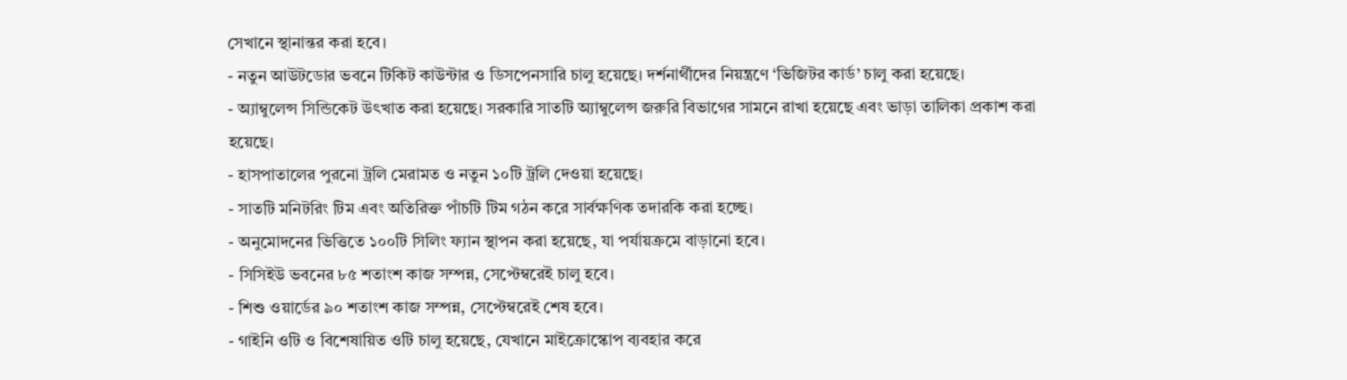সেখানে স্থানান্তর করা হবে।
- নতুন আউটডোর ভবনে টিকিট কাউন্টার ও ডিসপেনসারি চালু হয়েছে। দর্শনার্থীদের নিয়ন্ত্রণে ‘ভিজিটর কার্ড’ চালু করা হয়েছে।
- অ্যাম্বুলেন্স সিন্ডিকেট উৎখাত করা হয়েছে। সরকারি সাতটি অ্যাম্বুলেন্স জরুরি বিভাগের সামনে রাখা হয়েছে এবং ভাড়া তালিকা প্রকাশ করা হয়েছে।
- হাসপাতালের পুরনো ট্রলি মেরামত ও নতুন ১০টি ট্রলি দেওয়া হয়েছে।
- সাতটি মনিটরিং টিম এবং অতিরিক্ত পাঁচটি টিম গঠন করে সার্বক্ষণিক তদারকি করা হচ্ছে।
- অনুমোদনের ভিত্তিতে ১০০টি সিলিং ফ্যান স্থাপন করা হয়েছে, যা পর্যায়ক্রমে বাড়ানো হবে।
- সিসিইউ ভবনের ৮৫ শতাংশ কাজ সম্পন্ন, সেপ্টেম্বরেই চালু হবে।
- শিশু ওয়ার্ডের ৯০ শতাংশ কাজ সম্পন্ন, সেপ্টেম্বরেই শেষ হবে।
- গাইনি ওটি ও বিশেষায়িত ওটি চালু হয়েছে, যেখানে মাইক্রোস্কোপ ব্যবহার করে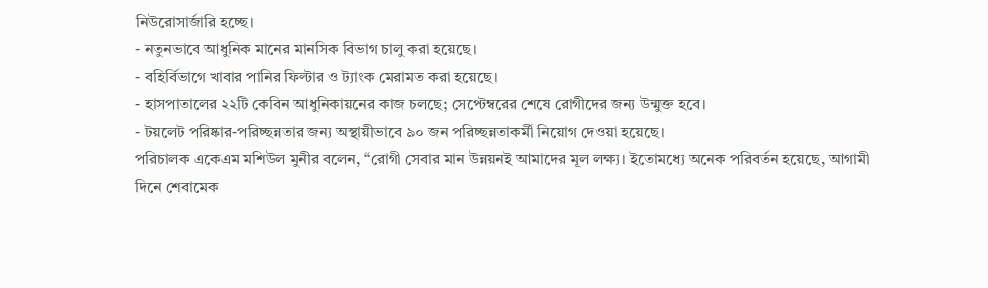নিউরোসার্জারি হচ্ছে।
- নতুনভাবে আধুনিক মানের মানসিক বিভাগ চালু করা হয়েছে।
- বহির্বিভাগে খাবার পানির ফিল্টার ও ট্যাংক মেরামত করা হয়েছে।
- হাসপাতালের ২২টি কেবিন আধুনিকায়নের কাজ চলছে; সেপ্টেম্বরের শেষে রোগীদের জন্য উন্মুক্ত হবে।
- টয়লেট পরিষ্কার-পরিচ্ছন্নতার জন্য অস্থায়ীভাবে ৯০ জন পরিচ্ছন্নতাকর্মী নিয়োগ দেওয়া হয়েছে।
পরিচালক একেএম মশিউল মুনীর বলেন, “রোগী সেবার মান উন্নয়নই আমাদের মূল লক্ষ্য। ইতোমধ্যে অনেক পরিবর্তন হয়েছে, আগামী দিনে শেবামেক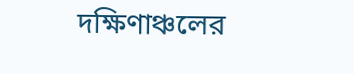দক্ষিণাঞ্চলের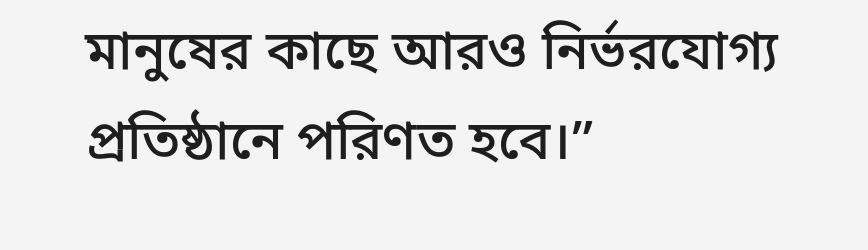মানুষের কাছে আরও নির্ভরযোগ্য প্রতিষ্ঠানে পরিণত হবে।”